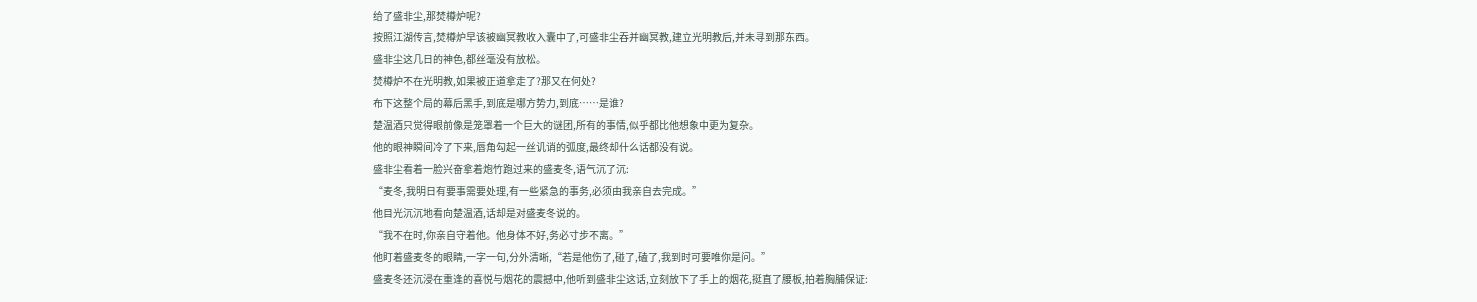给了盛非尘,那焚樽炉呢?
按照江湖传言,焚樽炉早该被幽冥教收入囊中了,可盛非尘吞并幽冥教,建立光明教后,并未寻到那东西。
盛非尘这几日的神色,都丝毫没有放松。
焚樽炉不在光明教,如果被正道拿走了?那又在何处?
布下这整个局的幕后黑手,到底是哪方势力,到底……是谁?
楚温酒只觉得眼前像是笼罩着一个巨大的谜团,所有的事情,似乎都比他想象中更为复杂。
他的眼神瞬间冷了下来,唇角勾起一丝讥诮的弧度,最终却什么话都没有说。
盛非尘看着一脸兴奋拿着炮竹跑过来的盛麦冬,语气沉了沉:
“麦冬,我明日有要事需要处理,有一些紧急的事务,必须由我亲自去完成。”
他目光沉沉地看向楚温酒,话却是对盛麦冬说的。
“我不在时,你亲自守着他。他身体不好,务必寸步不离。”
他盯着盛麦冬的眼睛,一字一句,分外清晰,“若是他伤了,碰了,磕了,我到时可要唯你是问。”
盛麦冬还沉浸在重逢的喜悦与烟花的震撼中,他听到盛非尘这话,立刻放下了手上的烟花,挺直了腰板,拍着胸脯保证: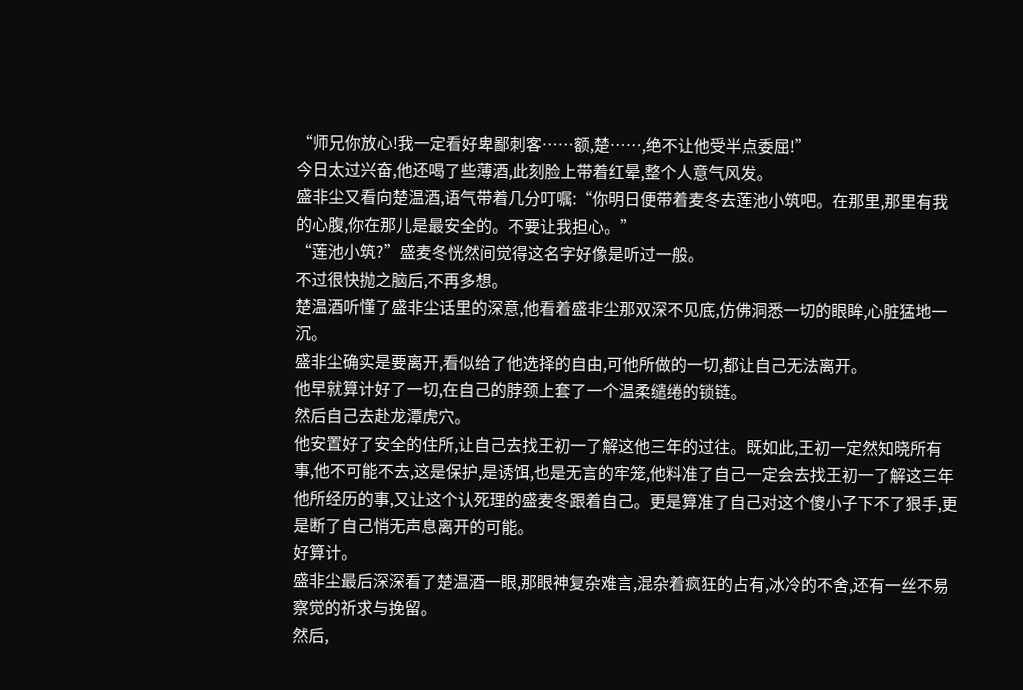“师兄你放心!我一定看好卑鄙刺客……额,楚……,绝不让他受半点委屈!”
今日太过兴奋,他还喝了些薄酒,此刻脸上带着红晕,整个人意气风发。
盛非尘又看向楚温酒,语气带着几分叮嘱:“你明日便带着麦冬去莲池小筑吧。在那里,那里有我的心腹,你在那儿是最安全的。不要让我担心。”
“莲池小筑?”盛麦冬恍然间觉得这名字好像是听过一般。
不过很快抛之脑后,不再多想。
楚温酒听懂了盛非尘话里的深意,他看着盛非尘那双深不见底,仿佛洞悉一切的眼眸,心脏猛地一沉。
盛非尘确实是要离开,看似给了他选择的自由,可他所做的一切,都让自己无法离开。
他早就算计好了一切,在自己的脖颈上套了一个温柔缱绻的锁链。
然后自己去赴龙潭虎穴。
他安置好了安全的住所,让自己去找王初一了解这他三年的过往。既如此,王初一定然知晓所有事,他不可能不去,这是保护,是诱饵,也是无言的牢笼,他料准了自己一定会去找王初一了解这三年他所经历的事,又让这个认死理的盛麦冬跟着自己。更是算准了自己对这个傻小子下不了狠手,更是断了自己悄无声息离开的可能。
好算计。
盛非尘最后深深看了楚温酒一眼,那眼神复杂难言,混杂着疯狂的占有,冰冷的不舍,还有一丝不易察觉的祈求与挽留。
然后,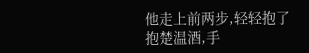他走上前两步,轻轻抱了抱楚温酒,手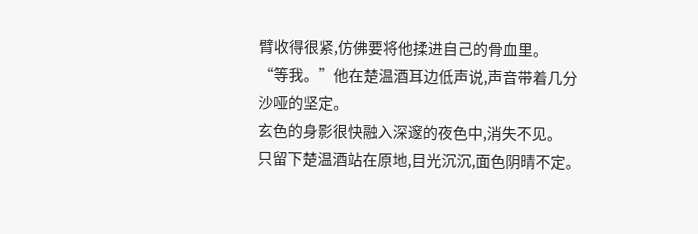臂收得很紧,仿佛要将他揉进自己的骨血里。
“等我。”他在楚温酒耳边低声说,声音带着几分沙哑的坚定。
玄色的身影很快融入深邃的夜色中,消失不见。
只留下楚温酒站在原地,目光沉沉,面色阴晴不定。